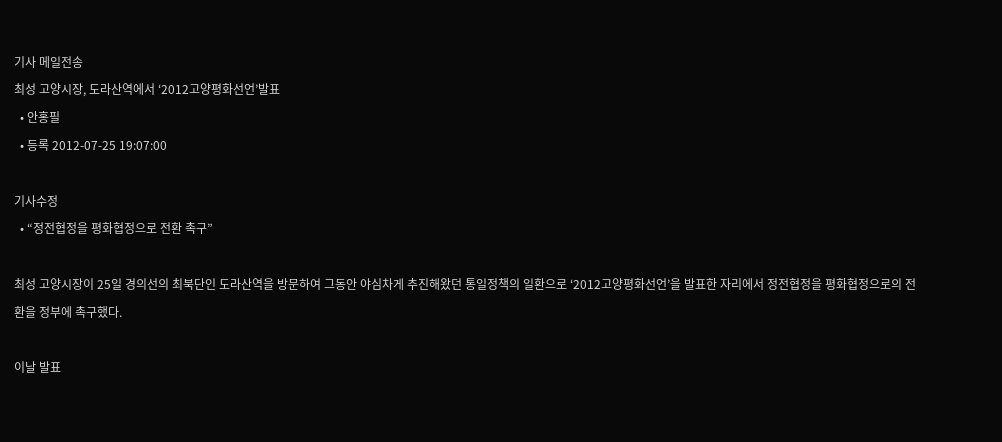기사 메일전송
최성 고양시장, 도라산역에서 ‘2012고양평화선언’발표
  • 안홍필
  • 등록 2012-07-25 19:07:00

기사수정
  • “정전협정을 평화협정으로 전환 촉구”

최성 고양시장이 25일 경의선의 최북단인 도라산역을 방문하여 그동안 야심차게 추진해왔던 통일정책의 일환으로 ‘2012고양평화선언’을 발표한 자리에서 정전협정을 평화협정으로의 전환을 정부에 촉구했다.

이날 발표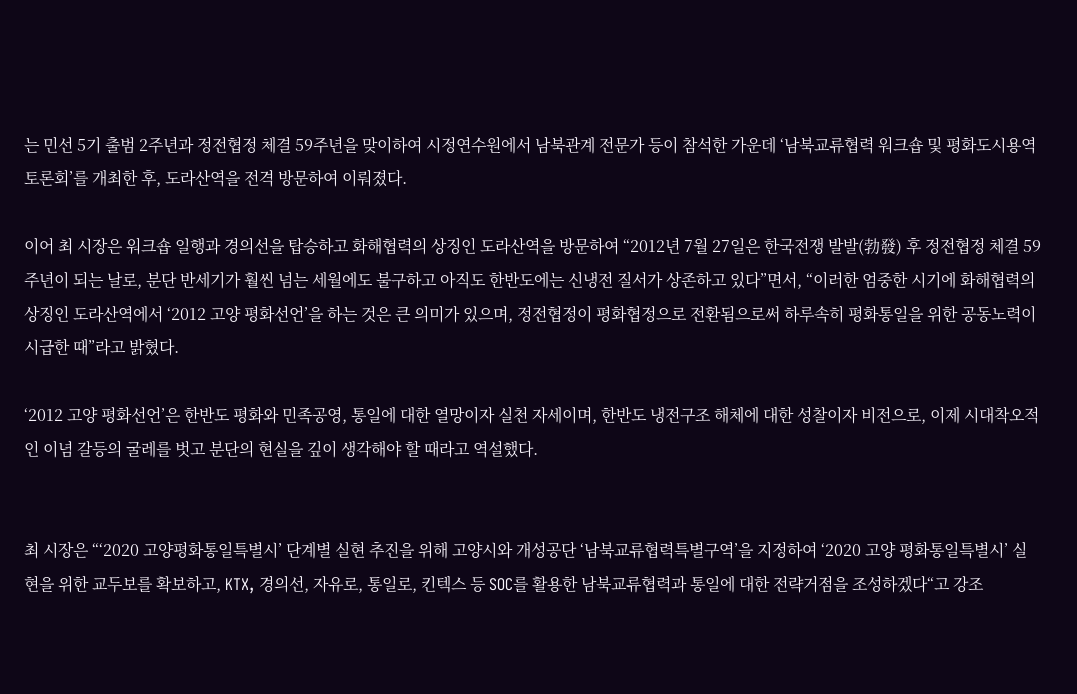는 민선 5기 출범 2주년과 정전협정 체결 59주년을 맞이하여 시정연수원에서 남북관계 전문가 등이 참석한 가운데 ‘남북교류협력 워크숍 및 평화도시용역토론회’를 개최한 후, 도라산역을 전격 방문하여 이뤄졌다.

이어 최 시장은 워크숍 일행과 경의선을 탑승하고 화해협력의 상징인 도라산역을 방문하여 “2012년 7월 27일은 한국전쟁 발발(勃發) 후 정전협정 체결 59주년이 되는 날로, 분단 반세기가 훨씬 넘는 세월에도 불구하고 아직도 한반도에는 신냉전 질서가 상존하고 있다”면서, “이러한 엄중한 시기에 화해협력의 상징인 도라산역에서 ‘2012 고양 평화선언’을 하는 것은 큰 의미가 있으며, 정전협정이 평화협정으로 전환됨으로써 하루속히 평화통일을 위한 공동노력이 시급한 때”라고 밝혔다.

‘2012 고양 평화선언’은 한반도 평화와 민족공영, 통일에 대한 열망이자 실천 자세이며, 한반도 냉전구조 해체에 대한 성찰이자 비전으로, 이제 시대착오적인 이념 갈등의 굴레를 벗고 분단의 현실을 깊이 생각해야 할 때라고 역설했다.


최 시장은 “‘2020 고양평화통일특별시’ 단계별 실현 추진을 위해 고양시와 개성공단 ‘남북교류협력특별구역’을 지정하여 ‘2020 고양 평화통일특별시’ 실현을 위한 교두보를 확보하고, KTX, 경의선, 자유로, 통일로, 킨텍스 등 SOC를 활용한 남북교류협력과 통일에 대한 전략거점을 조성하겠다“고 강조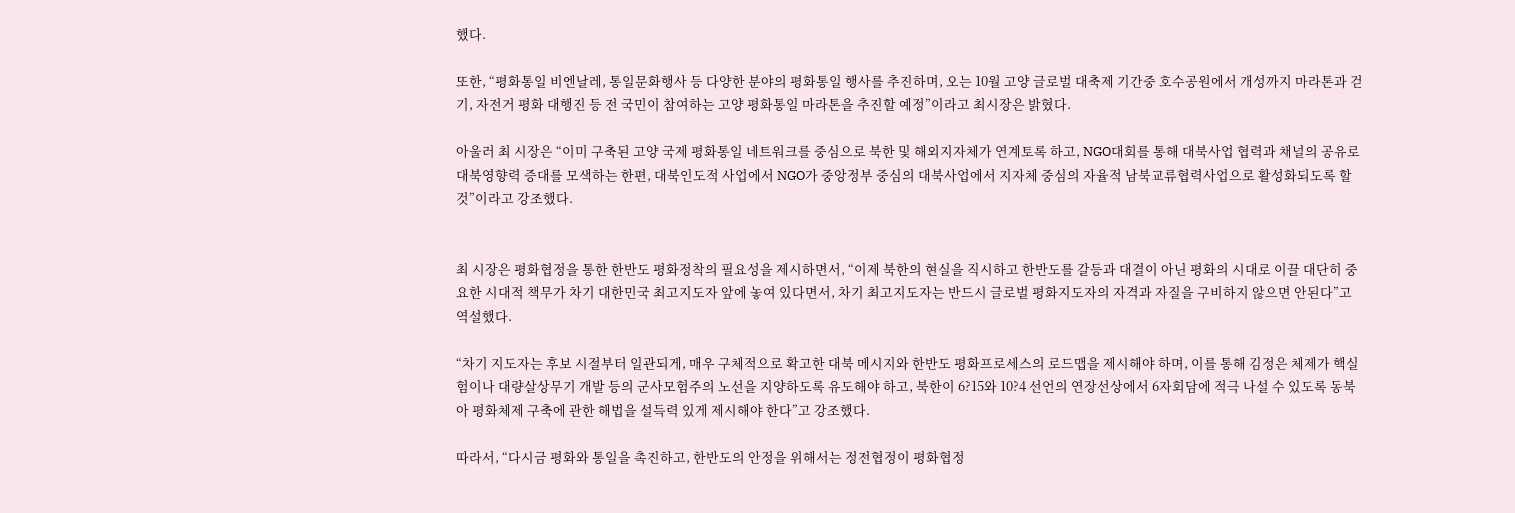했다.

또한, “평화통일 비엔날레, 통일문화행사 등 다양한 분야의 평화통일 행사를 추진하며, 오는 10월 고양 글로벌 대축제 기간중 호수공원에서 개성까지 마라톤과 걷기, 자전거 평화 대행진 등 전 국민이 참여하는 고양 평화통일 마라톤을 추진할 예정”이라고 최시장은 밝혔다.

아울러 최 시장은 “이미 구축된 고양 국제 평화통일 네트워크를 중심으로 북한 및 해외지자체가 연계토록 하고, NGO대회를 통해 대북사업 협력과 채널의 공유로 대북영향력 증대를 모색하는 한편, 대북인도적 사업에서 NGO가 중앙정부 중심의 대북사업에서 지자체 중심의 자율적 남북교류협력사업으로 활성화되도록 할 것”이라고 강조했다.


최 시장은 평화협정을 통한 한반도 평화정착의 필요성을 제시하면서, “이제 북한의 현실을 직시하고 한반도를 갈등과 대결이 아닌 평화의 시대로 이끌 대단히 중요한 시대적 책무가 차기 대한민국 최고지도자 앞에 놓여 있다면서, 차기 최고지도자는 반드시 글로벌 평화지도자의 자격과 자질을 구비하지 않으면 안된다”고 역설했다.

“차기 지도자는 후보 시절부터 일관되게, 매우 구체적으로 확고한 대북 메시지와 한반도 평화프로세스의 로드맵을 제시해야 하며, 이를 통해 김정은 체제가 핵실험이나 대량살상무기 개발 등의 군사모험주의 노선을 지양하도록 유도해야 하고, 북한이 6?15와 10?4 선언의 연장선상에서 6자회담에 적극 나설 수 있도록 동북아 평화체제 구축에 관한 해법을 설득력 있게 제시해야 한다”고 강조했다.

따라서, “다시금 평화와 통일을 촉진하고, 한반도의 안정을 위해서는 정전협정이 평화협정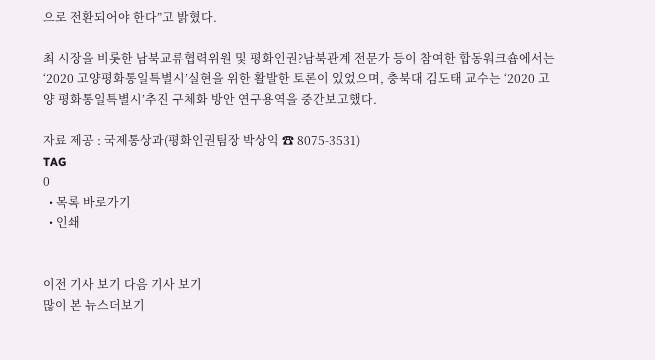으로 전환되어야 한다”고 밝혔다.

최 시장을 비롯한 남북교류협력위원 및 평화인권?남북관계 전문가 등이 참여한 합동워크숍에서는 ‘2020 고양평화통일특별시’실현을 위한 활발한 토론이 있었으며, 충북대 김도태 교수는 ‘2020 고양 평화통일특별시’추진 구체화 방안 연구용역을 중간보고했다.

자료 제공 : 국제통상과(평화인권팀장 박상익 ☎ 8075-3531)
TAG
0
  • 목록 바로가기
  • 인쇄


이전 기사 보기 다음 기사 보기
많이 본 뉴스더보기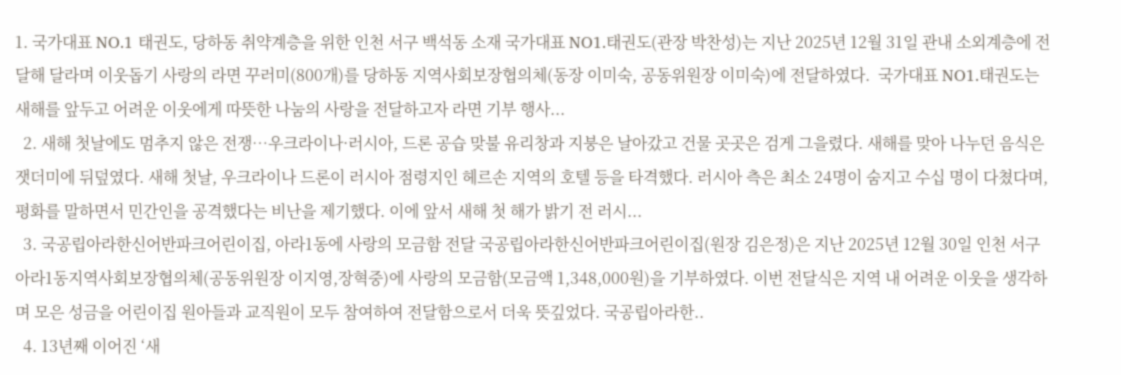1. 국가대표 NO.1 태권도, 당하동 취약계층을 위한 인천 서구 백석동 소재 국가대표 NO1.태권도(관장 박찬성)는 지난 2025년 12월 31일 관내 소외계층에 전달해 달라며 이웃돕기 사랑의 라면 꾸러미(800개)를 당하동 지역사회보장협의체(동장 이미숙, 공동위원장 이미숙)에 전달하였다.  국가대표 NO1.태권도는 새해를 앞두고 어려운 이웃에게 따뜻한 나눔의 사랑을 전달하고자 라면 기부 행사...
  2. 새해 첫날에도 멈추지 않은 전쟁…우크라이나·러시아, 드론 공습 맞불 유리창과 지붕은 날아갔고 건물 곳곳은 검게 그을렸다. 새해를 맞아 나누던 음식은 잿더미에 뒤덮였다. 새해 첫날, 우크라이나 드론이 러시아 점령지인 헤르손 지역의 호텔 등을 타격했다. 러시아 측은 최소 24명이 숨지고 수십 명이 다쳤다며, 평화를 말하면서 민간인을 공격했다는 비난을 제기했다. 이에 앞서 새해 첫 해가 밝기 전 러시...
  3. 국공립아라한신어반파크어린이집, 아라1동에 사랑의 모금함 전달 국공립아라한신어반파크어린이집(원장 김은정)은 지난 2025년 12월 30일 인천 서구 아라1동지역사회보장협의체(공동위원장 이지영,장혁중)에 사랑의 모금함(모금액 1,348,000원)을 기부하였다. 이번 전달식은 지역 내 어려운 이웃을 생각하며 모은 성금을 어린이집 원아들과 교직원이 모두 참여하여 전달함으로서 더욱 뜻깊었다. 국공립아라한..
  4. 13년째 이어진 ‘새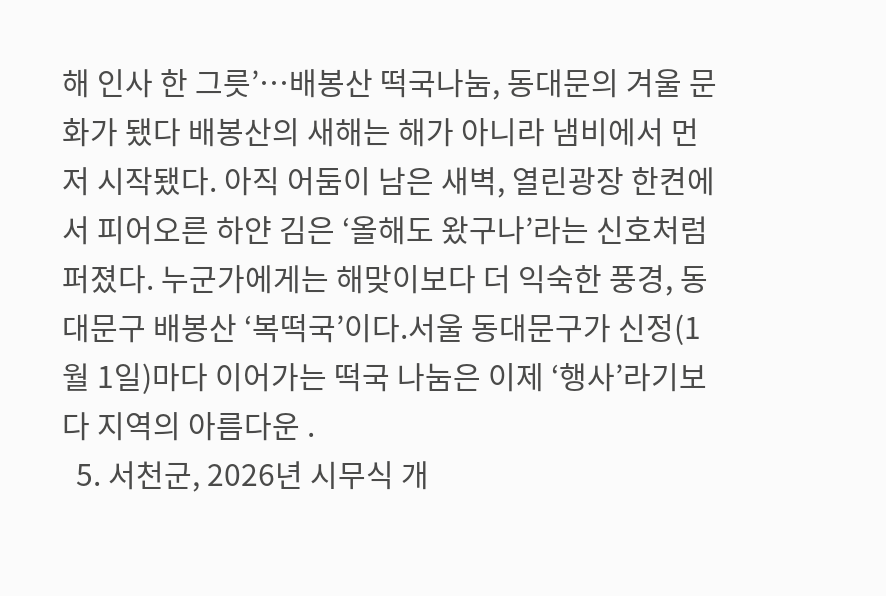해 인사 한 그릇’…배봉산 떡국나눔, 동대문의 겨울 문화가 됐다 배봉산의 새해는 해가 아니라 냄비에서 먼저 시작됐다. 아직 어둠이 남은 새벽, 열린광장 한켠에서 피어오른 하얀 김은 ‘올해도 왔구나’라는 신호처럼 퍼졌다. 누군가에게는 해맞이보다 더 익숙한 풍경, 동대문구 배봉산 ‘복떡국’이다.서울 동대문구가 신정(1월 1일)마다 이어가는 떡국 나눔은 이제 ‘행사’라기보다 지역의 아름다운 .
  5. 서천군, 2026년 시무식 개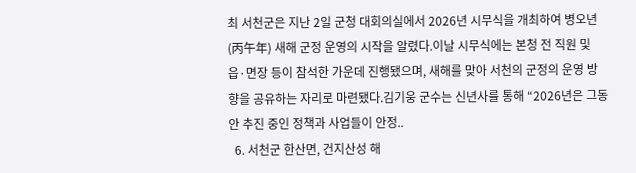최 서천군은 지난 2일 군청 대회의실에서 2026년 시무식을 개최하여 병오년(丙午年) 새해 군정 운영의 시작을 알렸다.이날 시무식에는 본청 전 직원 및 읍·면장 등이 참석한 가운데 진행됐으며, 새해를 맞아 서천의 군정의 운영 방향을 공유하는 자리로 마련됐다.김기웅 군수는 신년사를 통해 “2026년은 그동안 추진 중인 정책과 사업들이 안정..
  6. 서천군 한산면, 건지산성 해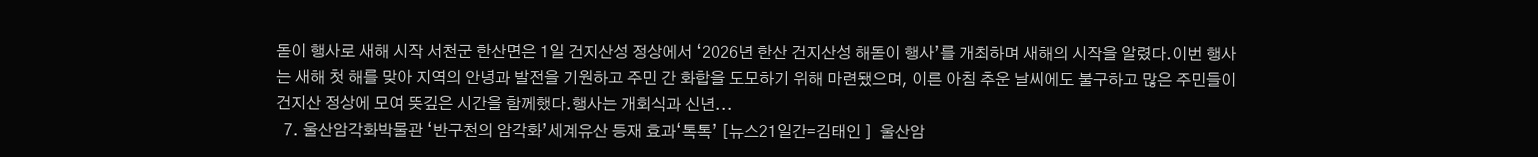돋이 행사로 새해 시작 서천군 한산면은 1일 건지산성 정상에서 ‘2026년 한산 건지산성 해돋이 행사’를 개최하며 새해의 시작을 알렸다.이번 행사는 새해 첫 해를 맞아 지역의 안녕과 발전을 기원하고 주민 간 화합을 도모하기 위해 마련됐으며, 이른 아침 추운 날씨에도 불구하고 많은 주민들이 건지산 정상에 모여 뜻깊은 시간을 함께했다.행사는 개회식과 신년...
  7. 울산암각화박물관 ‘반구천의 암각화’세계유산 등재 효과‘톡톡’ [뉴스21일간=김태인 ]  울산암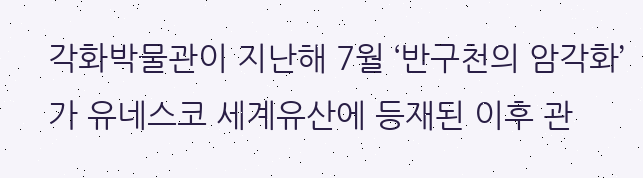각화박물관이 지난해 7월 ‘반구천의 암각화’가 유네스코 세계유산에 등재된 이후 관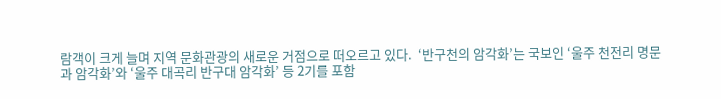람객이 크게 늘며 지역 문화관광의 새로운 거점으로 떠오르고 있다.  ‘반구천의 암각화’는 국보인 ‘울주 천전리 명문과 암각화’와 ‘울주 대곡리 반구대 암각화’ 등 2기를 포함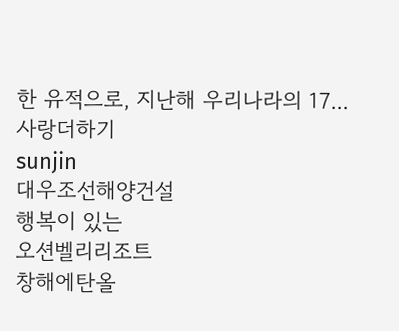한 유적으로, 지난해 우리나라의 17...
사랑더하기
sunjin
대우조선해양건설
행복이 있는
오션벨리리조트
창해에탄올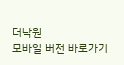더낙원
모바일 버전 바로가기